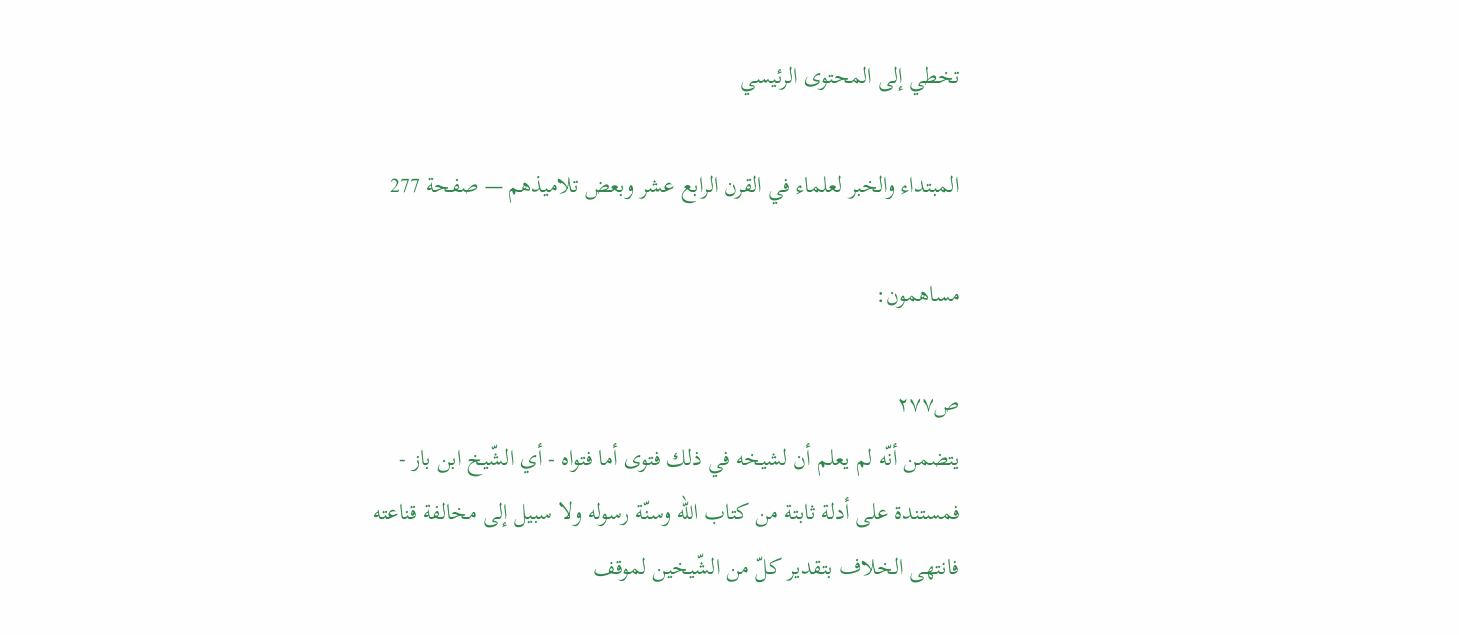تخطي إلى المحتوى الرئيسي

المبتداء والخبر لعلماء في القرن الرابع عشر وبعض تلاميذهم — صفحة 277

مساهمون:

ص٢٧٧
يتضمن أنّه لم يعلم أن لشيخه في ذلك فتوى أما فتواه - أي الشّيخ ابن باز - فمستندة على أدلة ثابتة من كتاب اللّه وسنّة رسوله ولا سبيل إلى مخالفة قناعته فانتهى الخلاف بتقدير كلّ من الشّيخين لموقف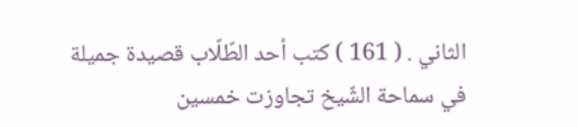الثاني . ( 161 ) كتب أحد الطّلّاب قصيدة جميلة في سماحة الشّيخ تجاوزت خمسين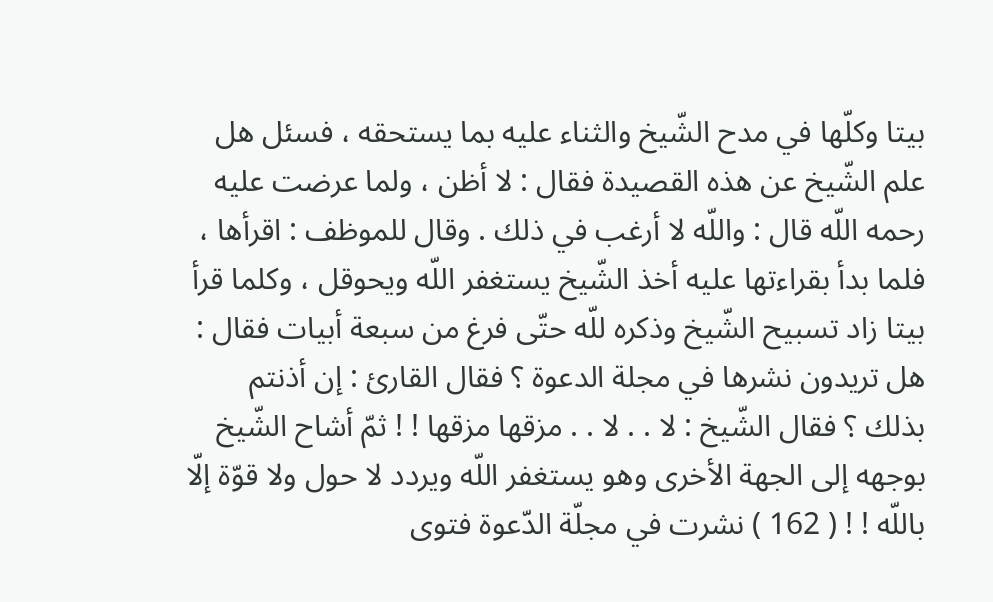بيتا وكلّها في مدح الشّيخ والثناء عليه بما يستحقه ، فسئل هل علم الشّيخ عن هذه القصيدة فقال : لا أظن ، ولما عرضت عليه رحمه اللّه قال : واللّه لا أرغب في ذلك . وقال للموظف : اقرأها ، فلما بدأ بقراءتها عليه أخذ الشّيخ يستغفر اللّه ويحوقل ، وكلما قرأ بيتا زاد تسبيح الشّيخ وذكره للّه حتّى فرغ من سبعة أبيات فقال : هل تريدون نشرها في مجلة الدعوة ؟ فقال القارئ : إن أذنتم بذلك ؟ فقال الشّيخ : لا . . لا . . مزقها مزقها ! ! ثمّ أشاح الشّيخ بوجهه إلى الجهة الأخرى وهو يستغفر اللّه ويردد لا حول ولا قوّة إلّا باللّه ! ! ( 162 ) نشرت في مجلّة الدّعوة فتوى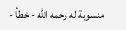منسوبة له رحمه اللّه - خطأ -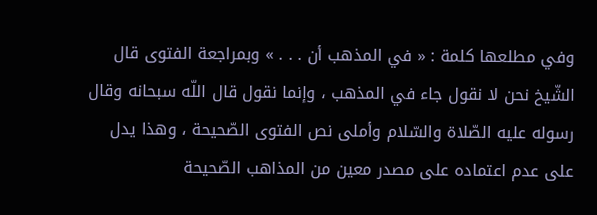وفي مطلعها كلمة : « في المذهب أن . . . » وبمراجعة الفتوى قال الشّيخ نحن لا نقول جاء في المذهب ، وإنما نقول قال اللّه سبحانه وقال رسوله عليه الصّلاة والسّلام وأملى نص الفتوى الصّحيحة ، وهذا يدل على عدم اعتماده على مصدر معين من المذاهب الصّحيحة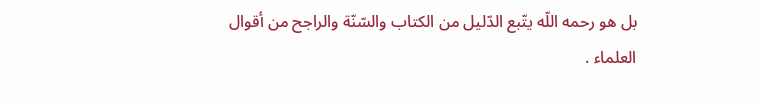بل هو رحمه اللّه يتّبع الدّليل من الكتاب والسّنّة والراجح من أقوال العلماء .